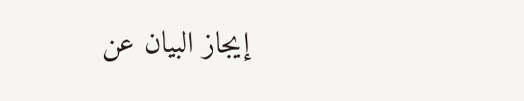إيجاز البيان عن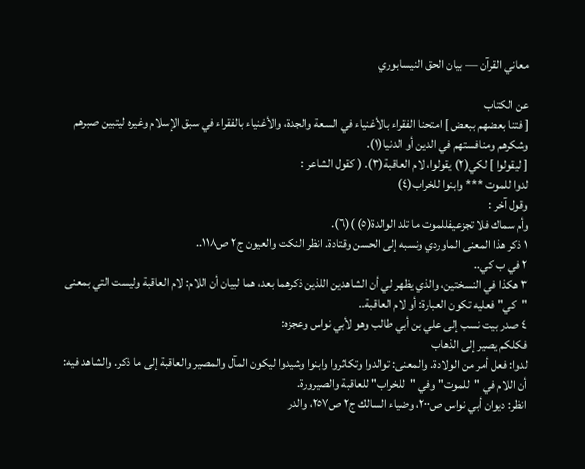معاني القرآن — بيان الحق النيسابوري

عن الكتاب
[ فتنا بعضهم ببعض ] امتحنا الفقراء بالأغنياء في السعة والجدة، والأغنياء بالفقراء في سبق الإسلام وغيره ليتبين صبرهم وشكرهم ومنافستهم في الدين أو الدنيا(١).
[ ليقولوا ] لكي(٢) يقولوا، لام العاقبة(٣). ( كقول الشاعر :
لدوا للموت *** وابنوا للخراب(٤)
وقول آخر :
وأم سماك فلا تجزعيفللموت ما تلد الوالدة(٥) )(٦).
١ ذكر هذا المعنى الماوردي ونسبه إلى الحسن وقتادة. انظر النكت والعيون ج٢ ص١١٨..
٢ في ب كي..
٣ هكذا في النسختين، والذي يظهر لي أن الشاهدين اللذين ذكرهما بعد، هما لبيان أن اللام: لام العاقبة وليست التي بمعنى "كي" فعليه تكون العبارة: أو لام العاقبة..
٤ صدر بيت نسب إلى علي بن أبي طالب وهو لأبي نواس وعجزه:
فكلكم يصير إلى الذهاب
لدوا: فعل أمر من الولادة. والمعنى: توالدوا وتكاثروا وابنوا وشيدوا ليكون المآل والمصير والعاقبة إلى ما ذكر. والشاهد فيه: أن اللام في "للموت" وفي "للخراب" للعاقبة والصيرورة.
انظر: ديوان أبي نواس ص٢٠٠، وضياء السالك ج٢ ص٢٥٧، والدر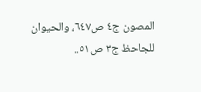المصون ج٤ ص٦٤٧، والحيوان للجاحظ ج٣ ص٥١..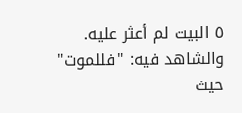٥ البيت لم أعثر عليه. والشاهد فيه: "فللموت" حيث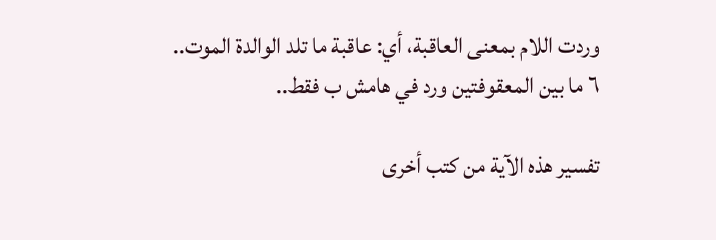وردت اللام بمعنى العاقبة، أي: عاقبة ما تلد الوالدة الموت..
٦ ما بين المعقوفتين ورد في هامش ب فقط..

تفسير هذه الآية من كتب أخرى